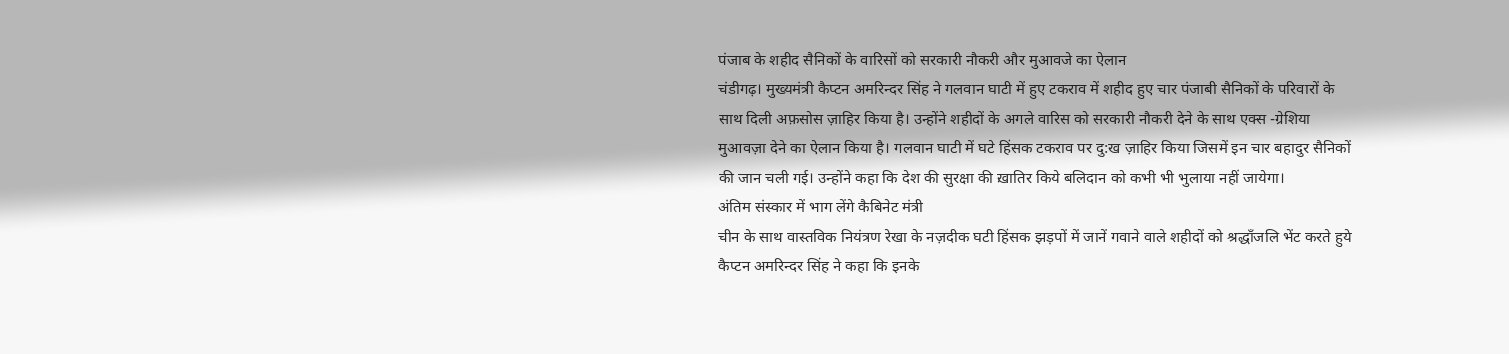पंजाब के शहीद सैनिकों के वारिसों को सरकारी नौकरी और मुआवजे का ऐलान
चंडीगढ़। मुख्यमंत्री कैप्टन अमरिन्दर सिंह ने गलवान घाटी में हुए टकराव में शहीद हुए चार पंजाबी सैनिकों के परिवारों के साथ दिली अफ़सोस ज़ाहिर किया है। उन्होंने शहीदों के अगले वारिस को सरकारी नौकरी देने के साथ एक्स -ग्रेशिया मुआवज़ा देने का ऐलान किया है। गलवान घाटी में घटे हिंसक टकराव पर दु:ख ज़ाहिर किया जिसमें इन चार बहादुर सैनिकों की जान चली गई। उन्होंने कहा कि देश की सुरक्षा की ख़ातिर किये बलिदान को कभी भी भुलाया नहीं जायेगा।
अंतिम संस्कार में भाग लेंगे कैबिनेट मंत्री
चीन के साथ वास्तविक नियंत्रण रेखा के नज़दीक घटी हिंसक झड़पों में जानें गवाने वाले शहीदों को श्रद्धाँजलि भेंट करते हुये कैप्टन अमरिन्दर सिंह ने कहा कि इनके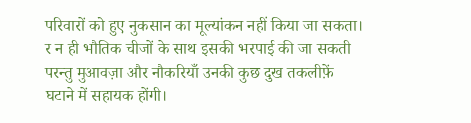परिवारों को हुए नुकसान का मूल्यांकन नहीं किया जा सकता। र न ही भौतिक चीजों के साथ इसकी भरपाई की जा सकती परन्तु मुआवज़ा और नौकरियाँ उनकी कुछ दुख तकलीफ़ें घटाने में सहायक होंगी।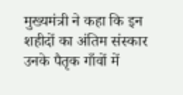मुख्यमंत्री ने कहा कि इन शहीदों का अंतिम संस्कार उनके पैतृक गाँवों में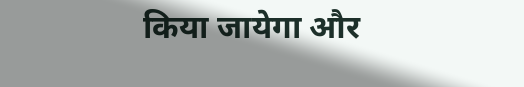किया जायेगा और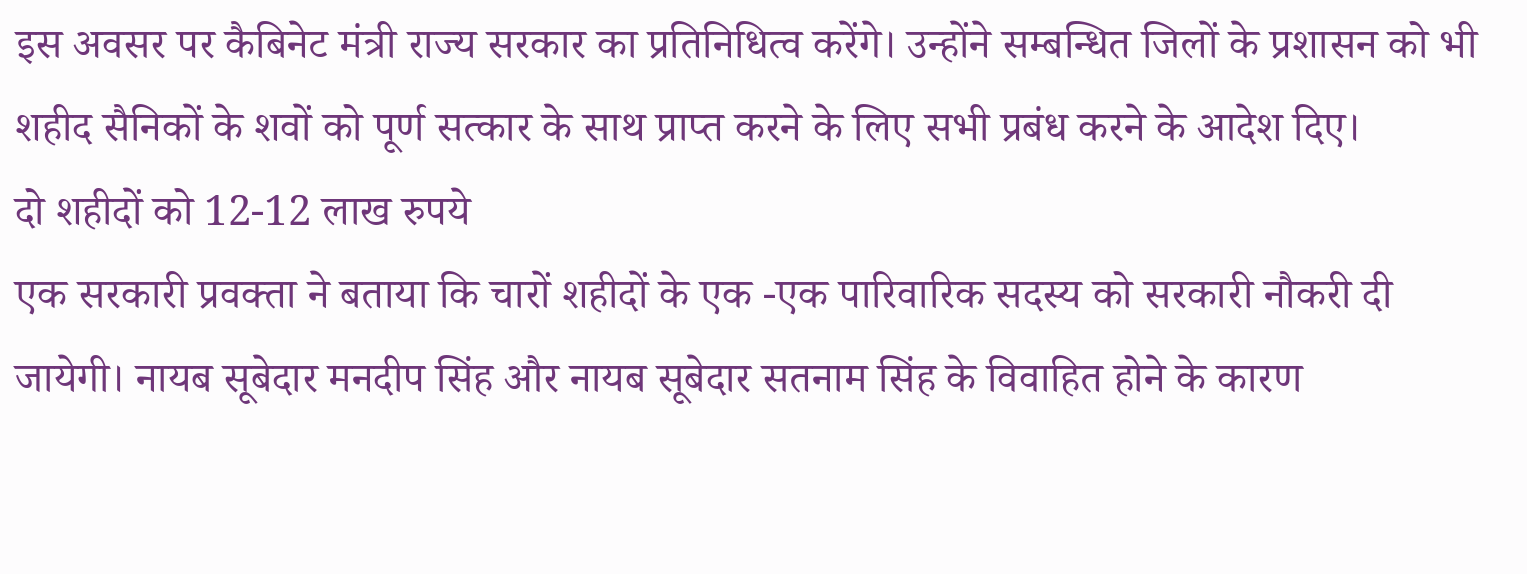इस अवसर पर कैबिनेट मंत्री राज्य सरकार का प्रतिनिधित्व करेंगे। उन्होंने सम्बन्धित जिलों के प्रशासन को भी शहीद सैनिकों के शवों को पूर्ण सत्कार के साथ प्राप्त करने के लिए सभी प्रबंध करने के आदेश दिए।
दो शहीदों को 12-12 लाख रुपये
एक सरकारी प्रवक्ता ने बताया कि चारों शहीदों के एक -एक पारिवारिक सदस्य को सरकारी नौकरी दी जायेगी। नायब सूबेदार मनदीप सिंह और नायब सूबेदार सतनाम सिंह के विवाहित होने के कारण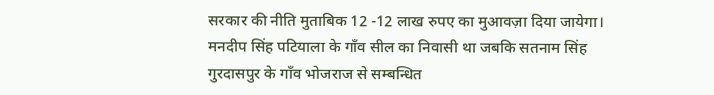सरकार की नीति मुताबिक 12 -12 लाख रुपए का मुआवज़ा दिया जायेगा। मनदीप सिंह पटियाला के गाँव सील का निवासी था जबकि सतनाम सिंह गुरदासपुर के गाँव भोजराज से सम्बन्धित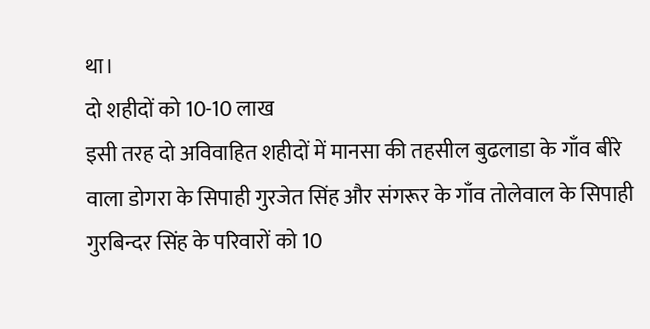था।
दो शहीदों को 10-10 लाख
इसी तरह दो अविवाहित शहीदों में मानसा की तहसील बुढलाडा के गाँव बीरे वाला डोगरा के सिपाही गुरजेत सिंह और संगरूर के गाँव तोलेवाल के सिपाही गुरबिन्दर सिंह के परिवारों को 10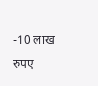-10 लाख रुपए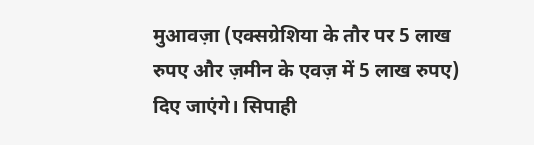मुआवज़ा (एक्सग्रेशिया के तौर पर 5 लाख रुपए और ज़मीन के एवज़ में 5 लाख रुपए) दिए जाएंगे। सिपाही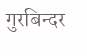गुरबिन्दर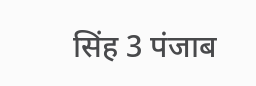सिंह 3 पंजाब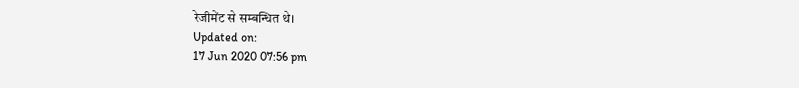रेजीमेंट से सम्बन्धित थे।
Updated on:
17 Jun 2020 07:56 pm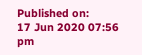Published on:
17 Jun 2020 07:56 pm